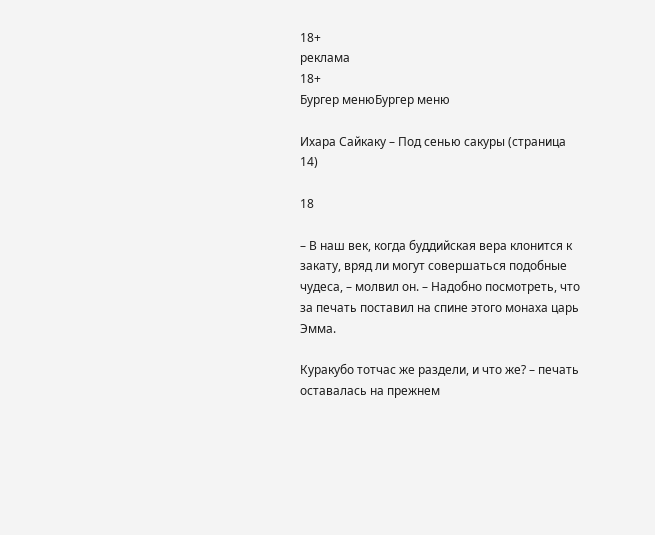18+
реклама
18+
Бургер менюБургер меню

Ихара Сайкаку – Под сенью сакуры (страница 14)

18

– В наш век, когда буддийская вера клонится к закату, вряд ли могут совершаться подобные чудеса, – молвил он. – Надобно посмотреть, что за печать поставил на спине этого монаха царь Эмма.

Куракубо тотчас же раздели, и что же? – печать оставалась на прежнем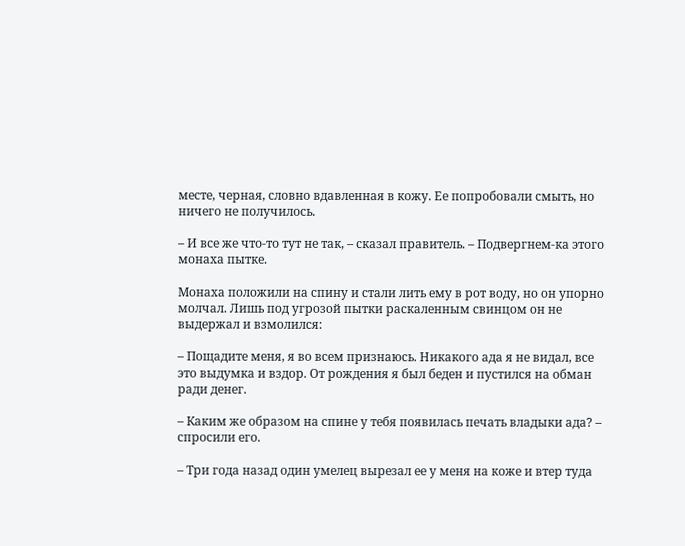месте, черная, словно вдавленная в кожу. Ее попробовали смыть, но ничего не получилось.

– И все же что-то тут не так, – сказал правитель. – Подвергнем-ка этого монаха пытке.

Монаха положили на спину и стали лить ему в рот воду, но он упорно молчал. Лишь под угрозой пытки раскаленным свинцом он не выдержал и взмолился:

– Пощадите меня, я во всем признаюсь. Никакого ада я не видал, все это выдумка и вздор. От рождения я был беден и пустился на обман ради денег.

– Каким же образом на спине у тебя появилась печать владыки ада? – спросили его.

– Три года назад один умелец вырезал ее у меня на коже и втер туда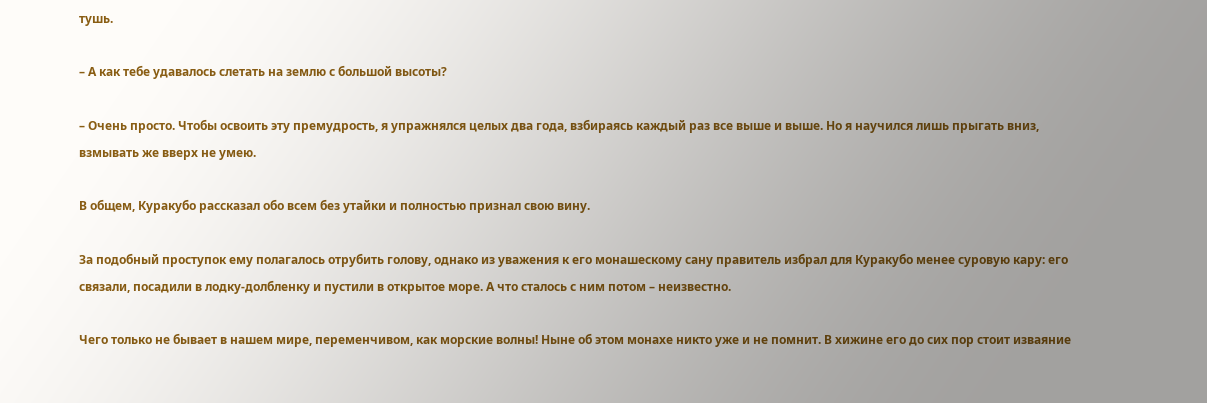тушь.

– А как тебе удавалось слетать на землю с большой высоты?

– Очень просто. Чтобы освоить эту премудрость, я упражнялся целых два года, взбираясь каждый раз все выше и выше. Но я научился лишь прыгать вниз, взмывать же вверх не умею.

В общем, Куракубо рассказал обо всем без утайки и полностью признал свою вину.

За подобный проступок ему полагалось отрубить голову, однако из уважения к его монашескому сану правитель избрал для Куракубо менее суровую кару: его связали, посадили в лодку-долбленку и пустили в открытое море. А что сталось с ним потом – неизвестно.

Чего только не бывает в нашем мире, переменчивом, как морские волны! Ныне об этом монахе никто уже и не помнит. В хижине его до сих пор стоит изваяние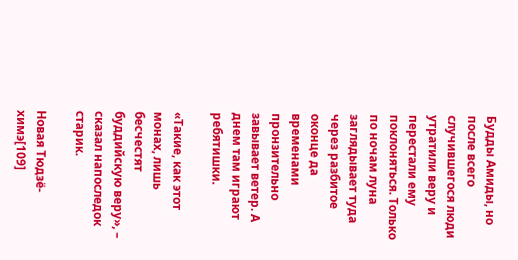Будды Амиды, но после всего случившегося люди утратили веру и перестали ему поклоняться. Только по ночам луна заглядывает туда через разбитое оконце да временами пронзительно завывает ветер. А днем там играют ребятишки.

«Такие, как этот монах, лишь бесчестят буддийскую веру», – сказал напоследок старик.

Новая Тюдзё-химэ[109]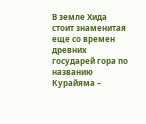В земле Хида стоит знаменитая еще со времен древних государей гора по названию Курайяма –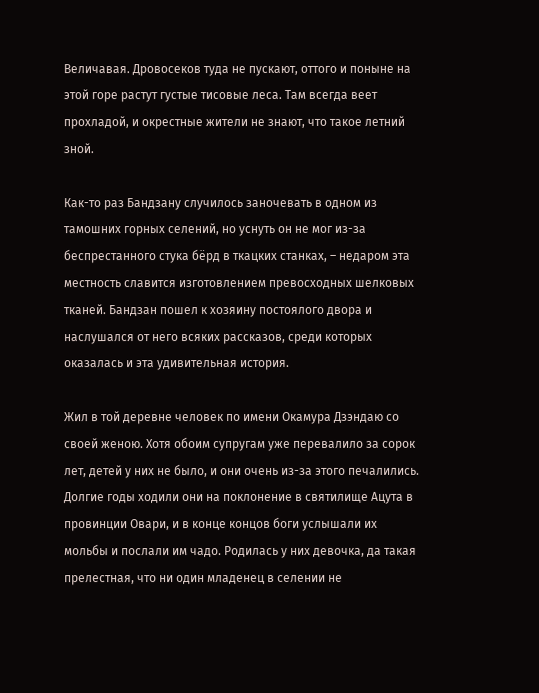Величавая. Дровосеков туда не пускают, оттого и поныне на этой горе растут густые тисовые леса. Там всегда веет прохладой, и окрестные жители не знают, что такое летний зной.

Как-то раз Бандзану случилось заночевать в одном из тамошних горных селений, но уснуть он не мог из-за беспрестанного стука бёрд в ткацких станках, – недаром эта местность славится изготовлением превосходных шелковых тканей. Бандзан пошел к хозяину постоялого двора и наслушался от него всяких рассказов, среди которых оказалась и эта удивительная история.

Жил в той деревне человек по имени Окамура Дзэндаю со своей женою. Хотя обоим супругам уже перевалило за сорок лет, детей у них не было, и они очень из-за этого печалились. Долгие годы ходили они на поклонение в святилище Ацута в провинции Овари, и в конце концов боги услышали их мольбы и послали им чадо. Родилась у них девочка, да такая прелестная, что ни один младенец в селении не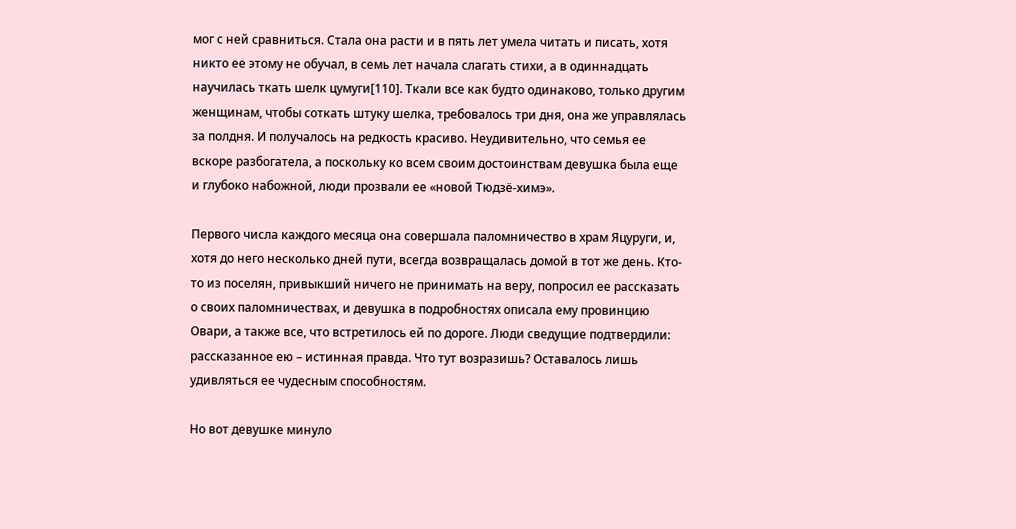мог с ней сравниться. Стала она расти и в пять лет умела читать и писать, хотя никто ее этому не обучал, в семь лет начала слагать стихи, а в одиннадцать научилась ткать шелк цумуги[110]. Ткали все как будто одинаково, только другим женщинам, чтобы соткать штуку шелка, требовалось три дня, она же управлялась за полдня. И получалось на редкость красиво. Неудивительно, что семья ее вскоре разбогатела, а поскольку ко всем своим достоинствам девушка была еще и глубоко набожной, люди прозвали ее «новой Тюдзё-химэ».

Первого числа каждого месяца она совершала паломничество в храм Яцуруги, и, хотя до него несколько дней пути, всегда возвращалась домой в тот же день. Кто-то из поселян, привыкший ничего не принимать на веру, попросил ее рассказать о своих паломничествах, и девушка в подробностях описала ему провинцию Овари, а также все, что встретилось ей по дороге. Люди сведущие подтвердили: рассказанное ею – истинная правда. Что тут возразишь? Оставалось лишь удивляться ее чудесным способностям.

Но вот девушке минуло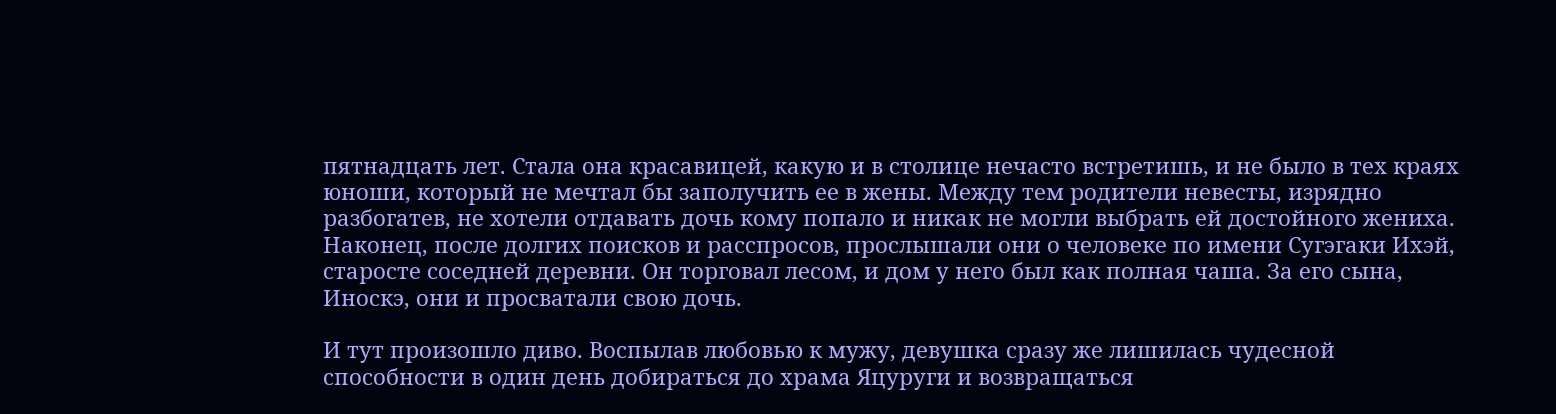пятнадцать лет. Стала она красавицей, какую и в столице нечасто встретишь, и не было в тех краях юноши, который не мечтал бы заполучить ее в жены. Между тем родители невесты, изрядно разбогатев, не хотели отдавать дочь кому попало и никак не могли выбрать ей достойного жениха. Наконец, после долгих поисков и расспросов, прослышали они о человеке по имени Сугэгаки Ихэй, старосте соседней деревни. Он торговал лесом, и дом у него был как полная чаша. За его сына, Иноскэ, они и просватали свою дочь.

И тут произошло диво. Воспылав любовью к мужу, девушка сразу же лишилась чудесной способности в один день добираться до храма Яцуруги и возвращаться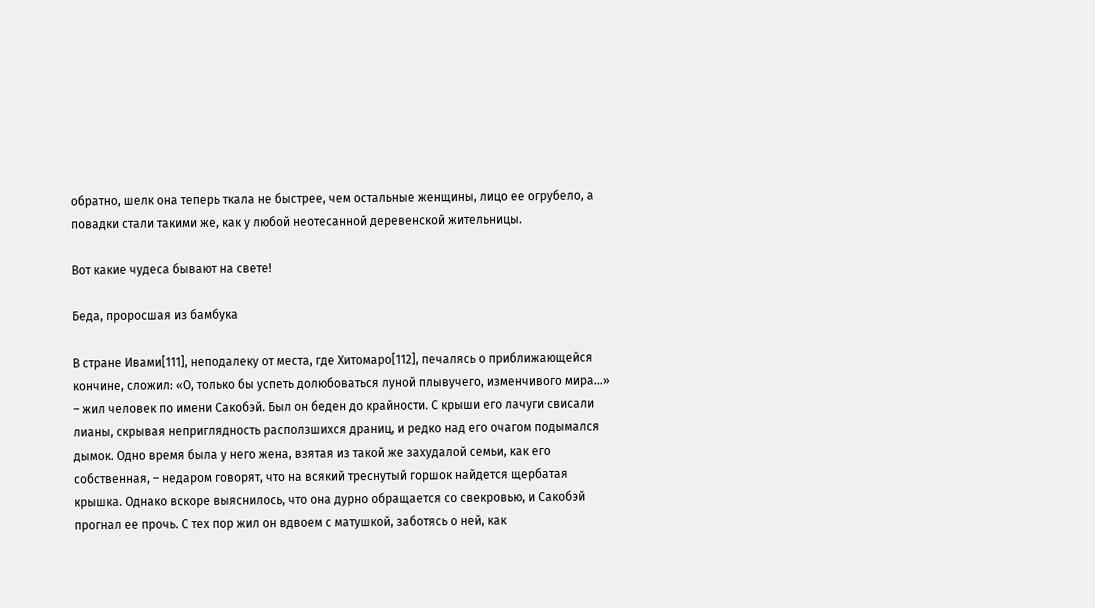обратно, шелк она теперь ткала не быстрее, чем остальные женщины, лицо ее огрубело, а повадки стали такими же, как у любой неотесанной деревенской жительницы.

Вот какие чудеса бывают на свете!

Беда, проросшая из бамбука

В стране Ивами[111], неподалеку от места, где Хитомаро[112], печалясь о приближающейся кончине, сложил: «О, только бы успеть долюбоваться луной плывучего, изменчивого мира…» – жил человек по имени Сакобэй. Был он беден до крайности. С крыши его лачуги свисали лианы, скрывая неприглядность расползшихся драниц, и редко над его очагом подымался дымок. Одно время была у него жена, взятая из такой же захудалой семьи, как его собственная, – недаром говорят, что на всякий треснутый горшок найдется щербатая крышка. Однако вскоре выяснилось, что она дурно обращается со свекровью, и Сакобэй прогнал ее прочь. С тех пор жил он вдвоем с матушкой, заботясь о ней, как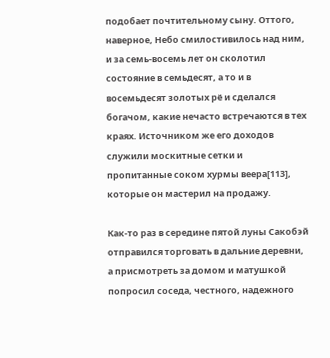подобает почтительному сыну. Оттого, наверное, Небо смилостивилось над ним, и за семь-восемь лет он сколотил состояние в семьдесят, а то и в восемьдесят золотых рё и сделался богачом, какие нечасто встречаются в тех краях. Источником же его доходов служили москитные сетки и пропитанные соком хурмы веера[113], которые он мастерил на продажу.

Как-то раз в середине пятой луны Сакобэй отправился торговать в дальние деревни, а присмотреть за домом и матушкой попросил соседа, честного, надежного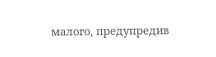малого, предупредив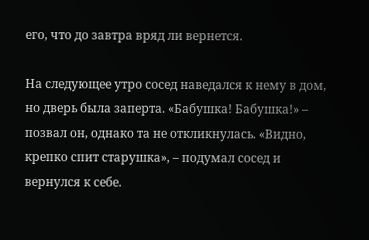его, что до завтра вряд ли вернется.

На следующее утро сосед наведался к нему в дом, но дверь была заперта. «Бабушка! Бабушка!» – позвал он, однако та не откликнулась. «Видно, крепко спит старушка», – подумал сосед и вернулся к себе.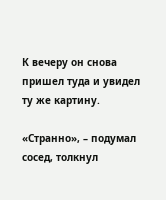К вечеру он снова пришел туда и увидел ту же картину.

«Странно», – подумал сосед, толкнул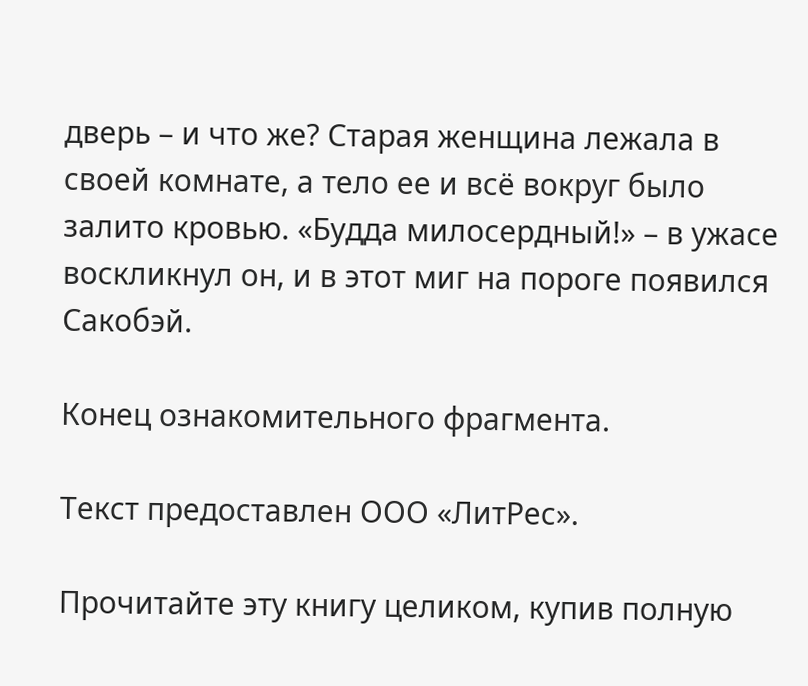дверь – и что же? Старая женщина лежала в своей комнате, а тело ее и всё вокруг было залито кровью. «Будда милосердный!» – в ужасе воскликнул он, и в этот миг на пороге появился Сакобэй.

Конец ознакомительного фрагмента.

Текст предоставлен ООО «ЛитРес».

Прочитайте эту книгу целиком, купив полную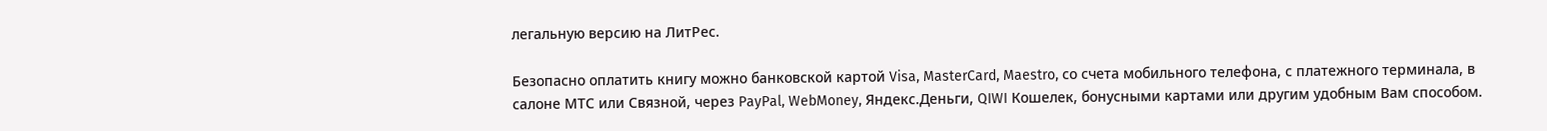легальную версию на ЛитРес.

Безопасно оплатить книгу можно банковской картой Visa, MasterCard, Maestro, со счета мобильного телефона, с платежного терминала, в салоне МТС или Связной, через PayPal, WebMoney, Яндекс.Деньги, QIWI Кошелек, бонусными картами или другим удобным Вам способом.